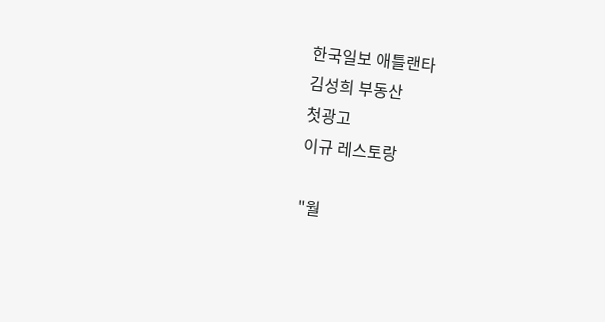한국일보 애틀랜타
김성희 부동산
첫광고
이규 레스토랑

"월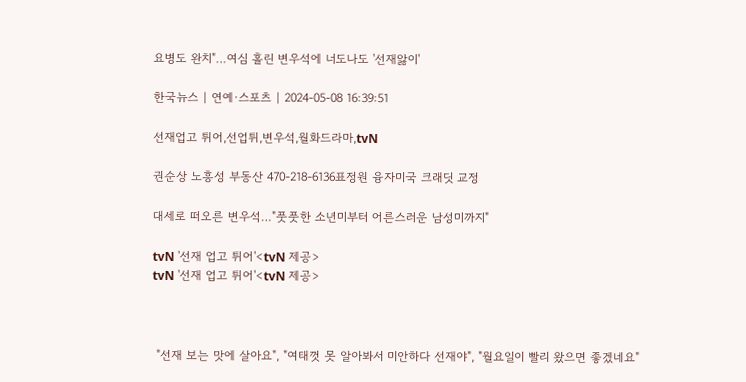요병도 완치"…여심 홀린 변우석에 너도나도 '선재앓이'

한국뉴스 | 연예·스포츠 | 2024-05-08 16:39:51

선재업고 튀어,선업튀,변우석,월화드라마,tvN

권순상 노흥성 부동산 470-218-6136표정원 융자미국 크래딧 교정

대세로 떠오른 변우석…"풋풋한 소년미부터 어른스러운 남성미까지"

tvN '선재 업고 튀어'<tvN 제공>
tvN '선재 업고 튀어'<tvN 제공>



 "선재 보는 맛에 살아요", "여태껏 못 알아봐서 미안하다 선재야", "월요일이 빨리 왔으면 좋겠네요"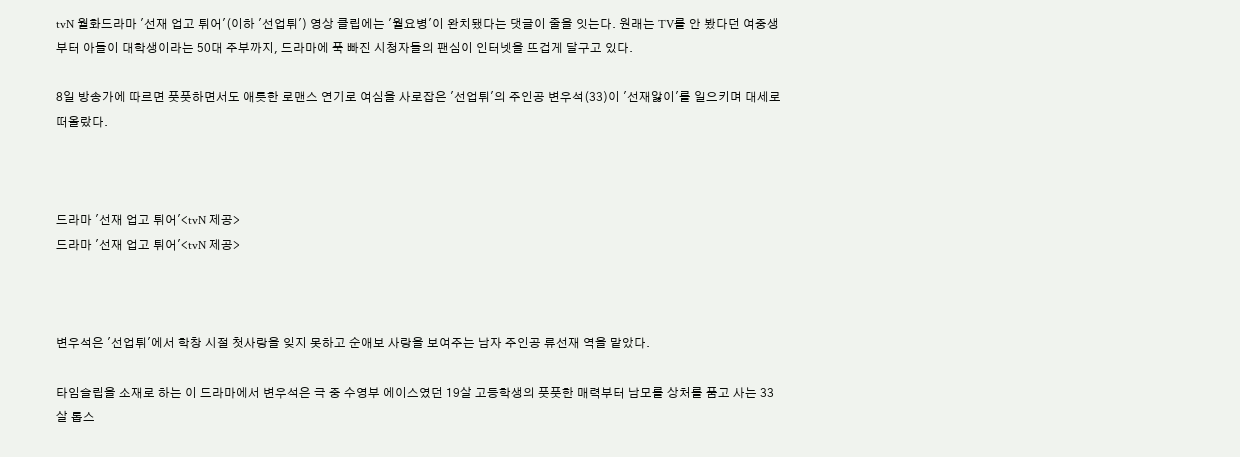tvN 월화드라마 '선재 업고 튀어'(이하 '선업튀') 영상 클립에는 '월요병'이 완치됐다는 댓글이 줄을 잇는다. 원래는 TV를 안 봤다던 여중생부터 아들이 대학생이라는 50대 주부까지, 드라마에 푹 빠진 시청자들의 팬심이 인터넷을 뜨겁게 달구고 있다.

8일 방송가에 따르면 풋풋하면서도 애틋한 로맨스 연기로 여심을 사로잡은 '선업튀'의 주인공 변우석(33)이 '선재앓이'를 일으키며 대세로 떠올랐다.



드라마 '선재 업고 튀어'<tvN 제공>
드라마 '선재 업고 튀어'<tvN 제공>



변우석은 '선업튀'에서 학창 시절 첫사랑을 잊지 못하고 순애보 사랑을 보여주는 남자 주인공 류선재 역을 맡았다.

타임슬립을 소재로 하는 이 드라마에서 변우석은 극 중 수영부 에이스였던 19살 고등학생의 풋풋한 매력부터 남모를 상처를 품고 사는 33살 톱스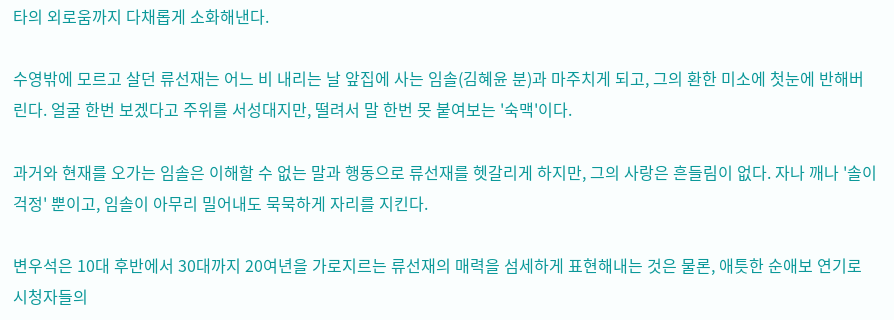타의 외로움까지 다채롭게 소화해낸다.

수영밖에 모르고 살던 류선재는 어느 비 내리는 날 앞집에 사는 임솔(김혜윤 분)과 마주치게 되고, 그의 환한 미소에 첫눈에 반해버린다. 얼굴 한번 보겠다고 주위를 서성대지만, 떨려서 말 한번 못 붙여보는 '숙맥'이다.

과거와 현재를 오가는 임솔은 이해할 수 없는 말과 행동으로 류선재를 헷갈리게 하지만, 그의 사랑은 흔들림이 없다. 자나 깨나 '솔이 걱정' 뿐이고, 임솔이 아무리 밀어내도 묵묵하게 자리를 지킨다.

변우석은 10대 후반에서 30대까지 20여년을 가로지르는 류선재의 매력을 섬세하게 표현해내는 것은 물론, 애틋한 순애보 연기로 시청자들의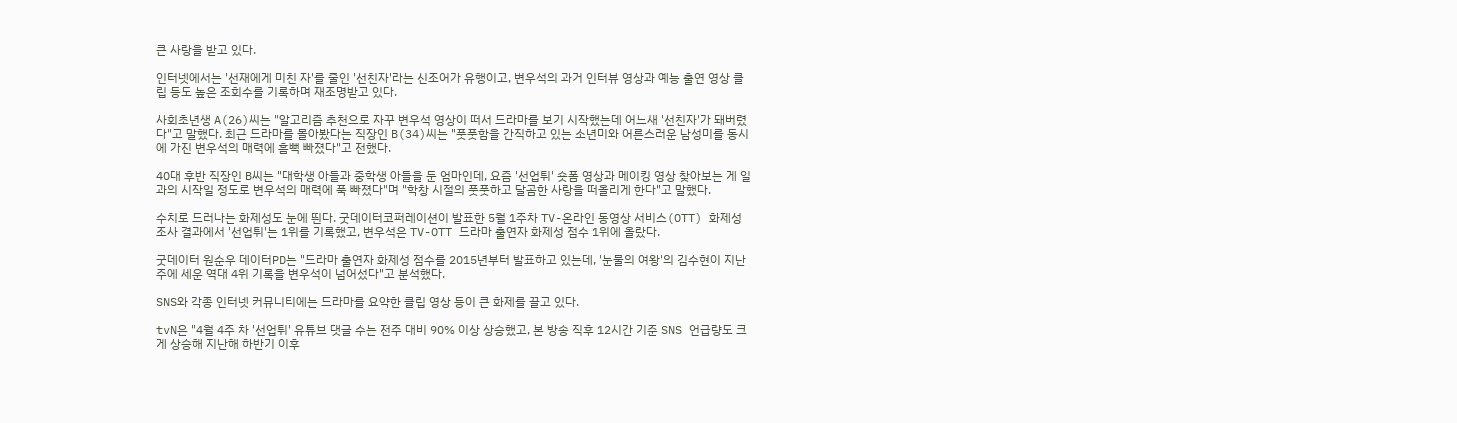큰 사랑을 받고 있다.

인터넷에서는 '선재에게 미친 자'를 줄인 '선친자'라는 신조어가 유행이고, 변우석의 과거 인터뷰 영상과 예능 출연 영상 클립 등도 높은 조회수를 기록하며 재조명받고 있다.

사회초년생 A(26)씨는 "알고리즘 추천으로 자꾸 변우석 영상이 떠서 드라마를 보기 시작했는데 어느새 '선친자'가 돼버렸다"고 말했다. 최근 드라마를 몰아봤다는 직장인 B(34)씨는 "풋풋함을 간직하고 있는 소년미와 어른스러운 남성미를 동시에 가진 변우석의 매력에 흠뻑 빠졌다"고 전했다.

40대 후반 직장인 B씨는 "대학생 아들과 중학생 아들을 둔 엄마인데, 요즘 '선업튀' 숏폼 영상과 메이킹 영상 찾아보는 게 일과의 시작일 정도로 변우석의 매력에 푹 빠졌다"며 "학창 시절의 풋풋하고 달곰한 사랑을 떠올리게 한다"고 말했다.

수치로 드러나는 화제성도 눈에 띈다. 굿데이터코퍼레이션이 발표한 5월 1주차 TV-온라인 동영상 서비스(OTT) 화제성 조사 결과에서 '선업튀'는 1위를 기록했고, 변우석은 TV-OTT 드라마 출연자 화제성 점수 1위에 올랐다.

굿데이터 원순우 데이터PD는 "드라마 출연자 화제성 점수를 2015년부터 발표하고 있는데, '눈물의 여왕'의 김수현이 지난주에 세운 역대 4위 기록을 변우석이 넘어섰다"고 분석했다.

SNS와 각종 인터넷 커뮤니티에는 드라마를 요약한 클립 영상 등이 큰 화제를 끌고 있다.

tvN은 "4월 4주 차 '선업튀' 유튜브 댓글 수는 전주 대비 90% 이상 상승했고, 본 방송 직후 12시간 기준 SNS 언급량도 크게 상승해 지난해 하반기 이후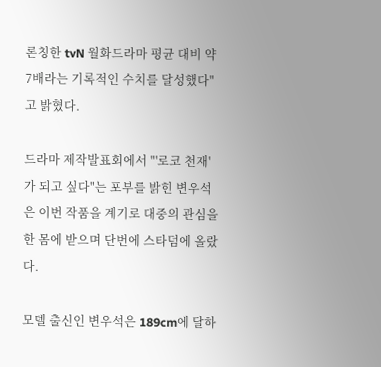론칭한 tvN 월화드라마 평균 대비 약 7배라는 기록적인 수치를 달성했다"고 밝혔다.

드라마 제작발표회에서 "'로코 천재'가 되고 싶다"는 포부를 밝힌 변우석은 이번 작품을 계기로 대중의 관심을 한 몸에 받으며 단번에 스타덤에 올랐다.

모델 출신인 변우석은 189cm에 달하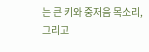는 큰 키와 중저음 목소리, 그리고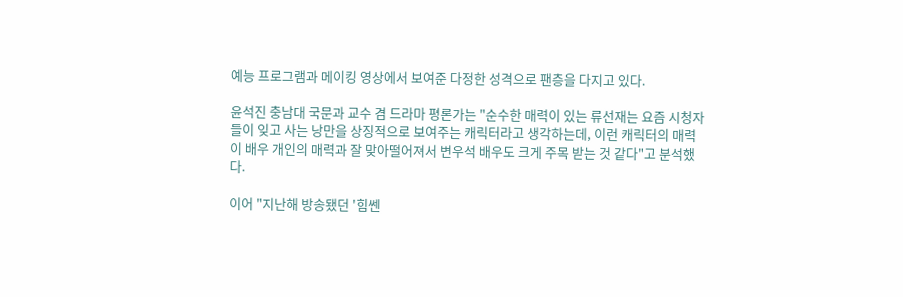예능 프로그램과 메이킹 영상에서 보여준 다정한 성격으로 팬층을 다지고 있다.

윤석진 충남대 국문과 교수 겸 드라마 평론가는 "순수한 매력이 있는 류선재는 요즘 시청자들이 잊고 사는 낭만을 상징적으로 보여주는 캐릭터라고 생각하는데, 이런 캐릭터의 매력이 배우 개인의 매력과 잘 맞아떨어져서 변우석 배우도 크게 주목 받는 것 같다"고 분석했다.

이어 "지난해 방송됐던 '힘쎈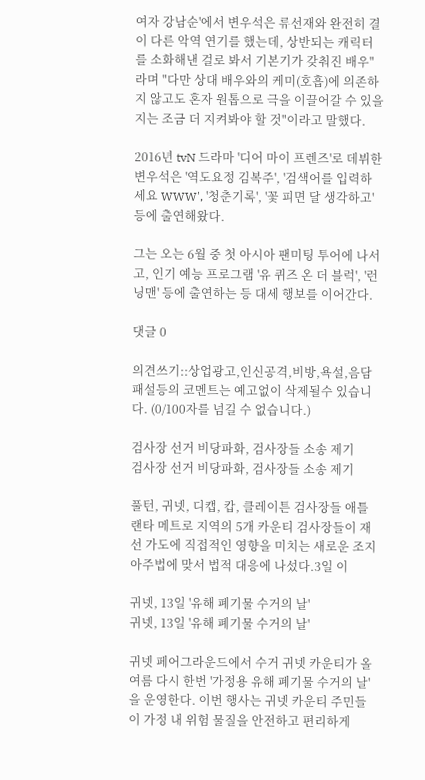여자 강남순'에서 변우석은 류선재와 완전히 결이 다른 악역 연기를 했는데, 상반되는 캐릭터를 소화해낸 걸로 봐서 기본기가 갖춰진 배우"라며 "다만 상대 배우와의 케미(호흡)에 의존하지 않고도 혼자 원톱으로 극을 이끌어갈 수 있을지는 조금 더 지켜봐야 할 것"이라고 말했다.

2016년 tvN 드라마 '디어 마이 프렌즈'로 데뷔한 변우석은 '역도요정 김복주', '검색어를 입력하세요 WWW', '청춘기록', '꽃 피면 달 생각하고' 등에 출연해왔다.

그는 오는 6월 중 첫 아시아 팬미팅 투어에 나서고, 인기 예능 프로그램 '유 퀴즈 온 더 블럭', '런닝맨' 등에 출연하는 등 대세 행보를 이어간다.

댓글 0

의견쓰기::상업광고,인신공격,비방,욕설,음담패설등의 코멘트는 예고없이 삭제될수 있습니다. (0/100자를 넘길 수 없습니다.)

검사장 선거 비당파화, 검사장들 소송 제기
검사장 선거 비당파화, 검사장들 소송 제기

풀턴, 귀넷, 디캡, 캅, 클레이튼 검사장들 애틀랜타 메트로 지역의 5개 카운티 검사장들이 재선 가도에 직접적인 영향을 미치는 새로운 조지아주법에 맞서 법적 대응에 나섰다.3일 이

귀넷, 13일 '유해 폐기물 수거의 날'
귀넷, 13일 '유해 폐기물 수거의 날'

귀넷 페어그라운드에서 수거 귀넷 카운티가 올여름 다시 한번 '가정용 유해 폐기물 수거의 날'을 운영한다. 이번 행사는 귀넷 카운티 주민들이 가정 내 위험 물질을 안전하고 편리하게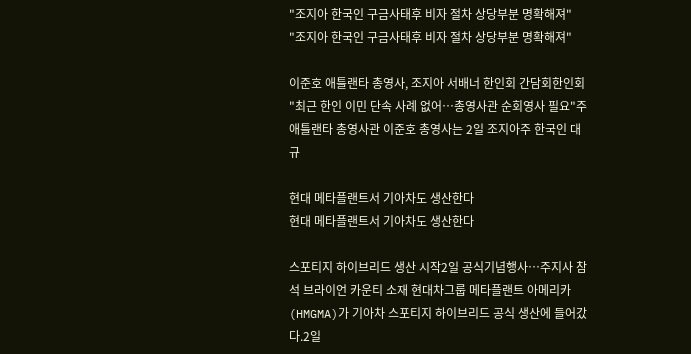"조지아 한국인 구금사태후 비자 절차 상당부분 명확해져"
"조지아 한국인 구금사태후 비자 절차 상당부분 명확해져"

이준호 애틀랜타 총영사, 조지아 서배너 한인회 간담회한인회 "최근 한인 이민 단속 사례 없어…총영사관 순회영사 필요"주 애틀랜타 총영사관 이준호 총영사는 2일 조지아주 한국인 대규

현대 메타플랜트서 기아차도 생산한다
현대 메타플랜트서 기아차도 생산한다

스포티지 하이브리드 생산 시작2일 공식기념행사…주지사 참석 브라이언 카운티 소재 현대차그룹 메타플랜트 아메리카(HMGMA)가 기아차 스포티지 하이브리드 공식 생산에 들어갔다.2일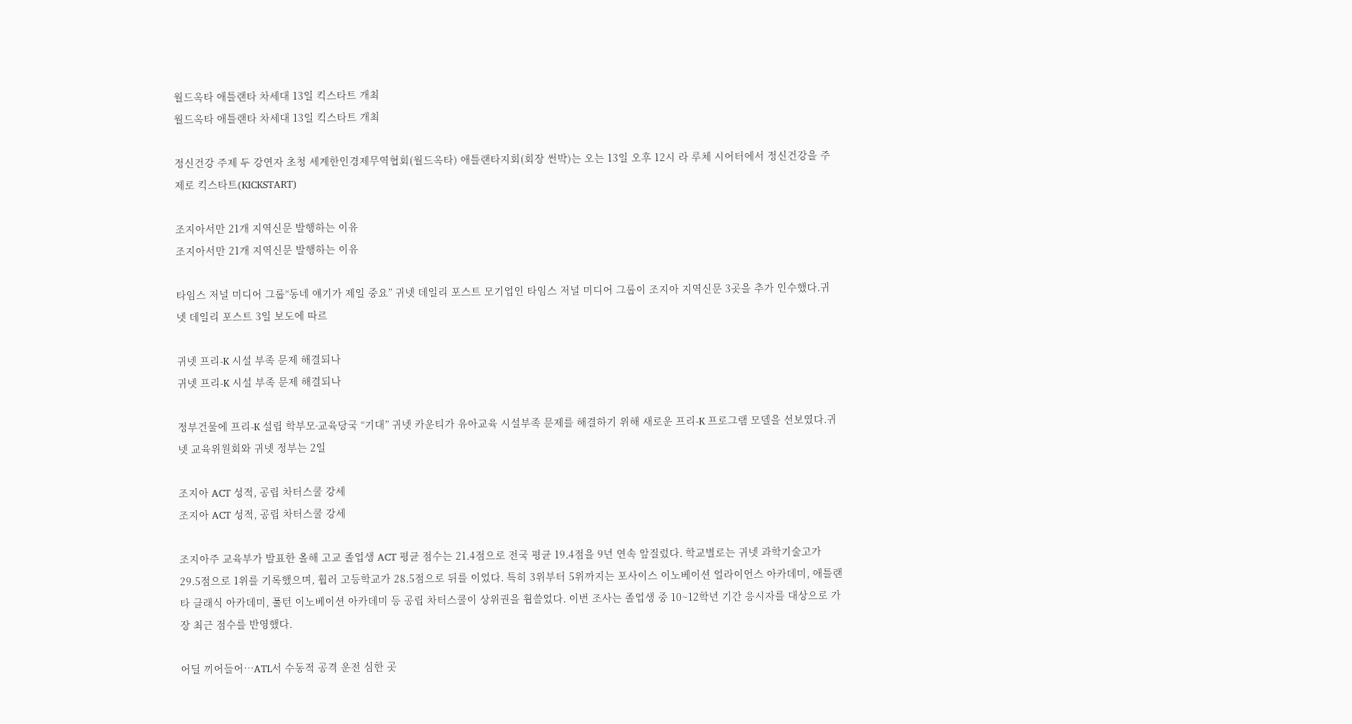월드옥타 애틀랜타 차세대 13일 킥스타트 개최
월드옥타 애틀랜타 차세대 13일 킥스타트 개최

정신건강 주제 두 강연자 초청 세계한인경제무역협회(월드옥타) 애틀랜타지회(회장 썬박)는 오는 13일 오후 12시 라 루체 시어터에서 정신건강을 주제로 킥스타트(KICKSTART)

조지아서만 21개 지역신문 발행하는 이유
조지아서만 21개 지역신문 발행하는 이유

타임스 저널 미디어 그룹“동네 얘기가 제일 중요” 귀넷 데일리 포스트 모기업인 타임스 저널 미디어 그룹이 조지아 지역신문 3곳을 추가 인수했다.귀넷 데일리 포스트 3일 보도에 따르

귀넷 프리-K 시설 부족 문제 해결되나
귀넷 프리-K 시설 부족 문제 해결되나

정부건물에 프리-K 설립 학부모∙교육당국 “기대” 귀넷 카운티가 유아교육 시설부족 문제를 해결하기 위해 새로운 프리-K 프로그램 모델을 선보였다.귀넷 교육위원회와 귀넷 정부는 2일

조지아 ACT 성적, 공립 차터스쿨 강세
조지아 ACT 성적, 공립 차터스쿨 강세

조지아주 교육부가 발표한 올해 고교 졸업생 ACT 평균 점수는 21.4점으로 전국 평균 19.4점을 9년 연속 앞질렀다. 학교별로는 귀넷 과학기술고가 29.5점으로 1위를 기록했으며, 휠러 고등학교가 28.5점으로 뒤를 이었다. 특히 3위부터 5위까지는 포사이스 이노베이션 얼라이언스 아카데미, 애틀랜타 클래식 아카데미, 풀턴 이노베이션 아카데미 등 공립 차터스쿨이 상위권을 휩쓸었다. 이번 조사는 졸업생 중 10~12학년 기간 응시자를 대상으로 가장 최근 점수를 반영했다.

어딜 끼어들어…ATL서 수동적 공격 운전 심한 곳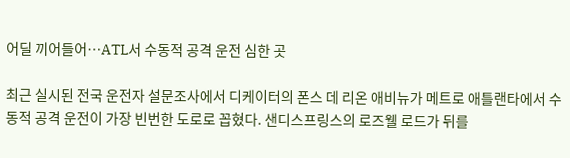어딜 끼어들어…ATL서 수동적 공격 운전 심한 곳

최근 실시된 전국 운전자 설문조사에서 디케이터의 폰스 데 리온 애비뉴가 메트로 애틀랜타에서 수동적 공격 운전이 가장 빈번한 도로로 꼽혔다. 샌디스프링스의 로즈웰 로드가 뒤를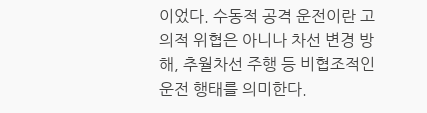이었다. 수동적 공격 운전이란 고의적 위협은 아니나 차선 변경 방해, 추월차선 주행 등 비협조적인 운전 행태를 의미한다.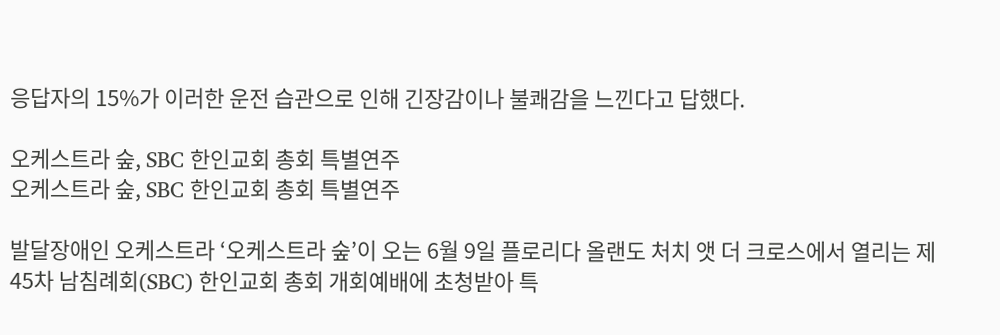응답자의 15%가 이러한 운전 습관으로 인해 긴장감이나 불쾌감을 느낀다고 답했다.

오케스트라 숲, SBC 한인교회 총회 특별연주
오케스트라 숲, SBC 한인교회 총회 특별연주

발달장애인 오케스트라 ‘오케스트라 숲’이 오는 6월 9일 플로리다 올랜도 처치 앳 더 크로스에서 열리는 제45차 남침례회(SBC) 한인교회 총회 개회예배에 초청받아 특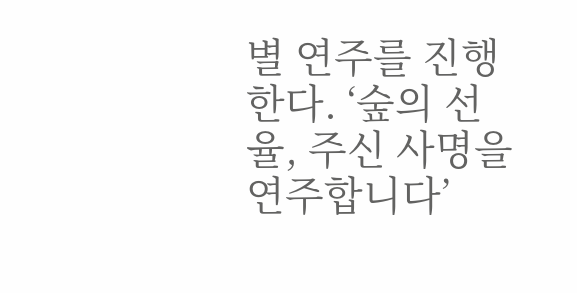별 연주를 진행한다. ‘숲의 선율, 주신 사명을 연주합니다’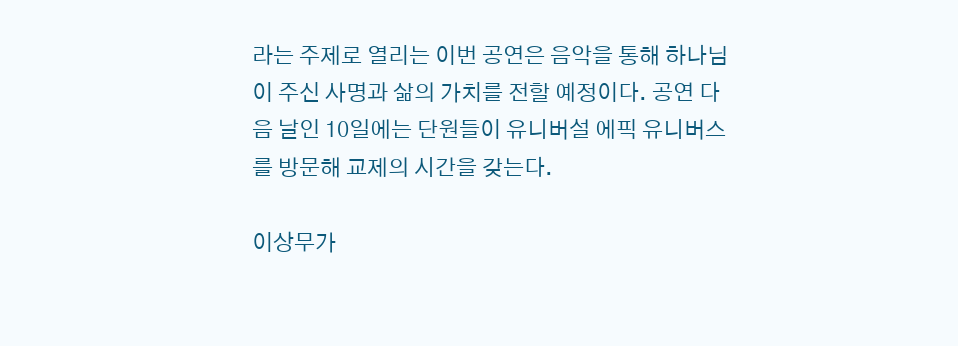라는 주제로 열리는 이번 공연은 음악을 통해 하나님이 주신 사명과 삶의 가치를 전할 예정이다. 공연 다음 날인 10일에는 단원들이 유니버설 에픽 유니버스를 방문해 교제의 시간을 갖는다.

이상무가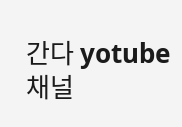간다 yotube 채널